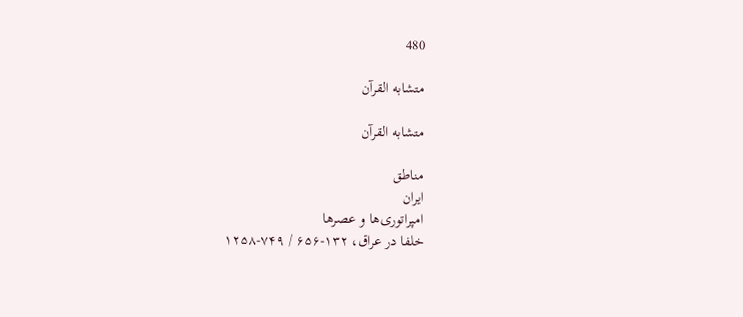480

متشابه القرآن

متشابه القرآن

مناطق
ایران
امپراتوری‌ها و عصرها
خلفا در عراق، ۱۳۲-۶۵۶ / ۷۴۹-۱۲۵۸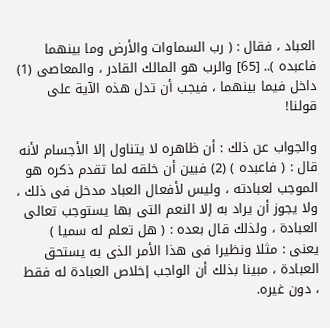العباد ، فقال : ( رب السماوات والأرض وما بينهما فاعبده ).. [65] والرب هو المالك القادر ، والمعاصى (1) داخل فيما بينهما ، فيجب أن تدل هذه الآية على قولنا!

والجواب عن ذلك : أن ظاهره لا يتناول إلا الأجسام لأنه قال : ( فاعبده ) (2) فبين أن خلقه لما تقدم ذكره هو الموجب لعبادته ، وليس لأفعال العباد مدخل فى ذلك ، ولا يجوز أن يراد به إلا النعم التى بها يستوجب تعالى العبادة ، ولذلك قال بعده : ( هل تعلم له سميا ) يعنى : مثلا ونظيرا فى هذا الأمر الذى به يستحق العبادة ، مبينا بذلك أن الواجب إخلاص العبادة له فقط ، دون غيره.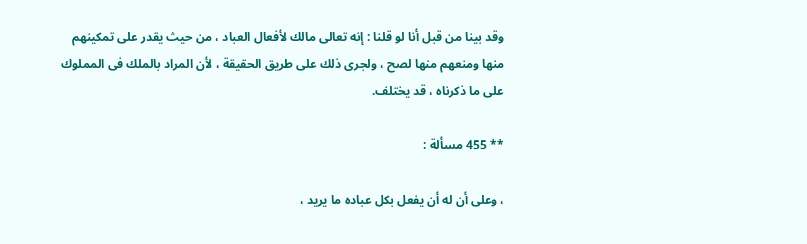وقد بينا من قبل أنا لو قلنا : إنه تعالى مالك لأفعال العباد ، من حيث يقدر على تمكينهم منها ومنعهم منها لصح ، ولجرى ذلك على طريق الحقيقة ، لأن المراد بالملك فى المملوك على ما ذكرناه ، قد يختلف.

** 455 مسألة :

، وعلى أن له أن يفعل بكل عباده ما يريد ،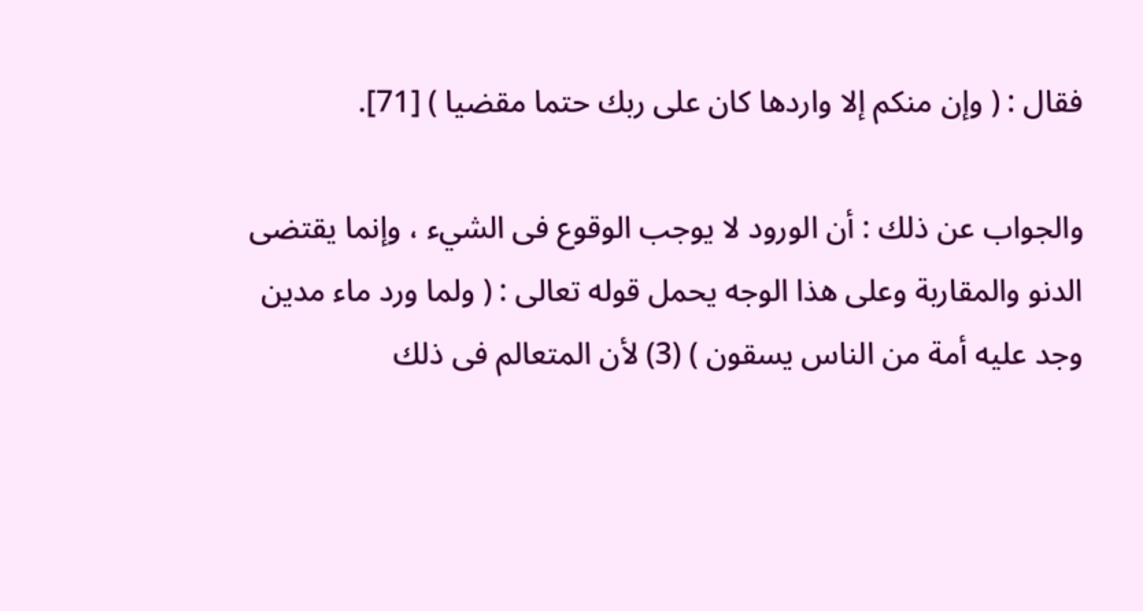فقال : ( وإن منكم إلا واردها كان على ربك حتما مقضيا ) [71].

والجواب عن ذلك : أن الورود لا يوجب الوقوع فى الشيء ، وإنما يقتضى الدنو والمقاربة وعلى هذا الوجه يحمل قوله تعالى : ( ولما ورد ماء مدين وجد عليه أمة من الناس يسقون ) (3) لأن المتعالم فى ذلك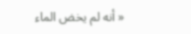« أنه لم يخض الماء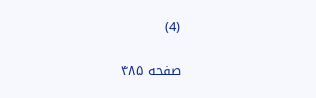(4)

صفحه ۴۸۵